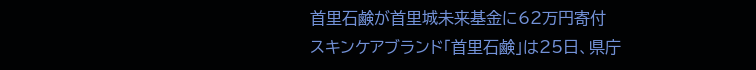首里石鹸が首里城未来基金に62万円寄付
スキンケアブランド「首里石鹸」は25日、県庁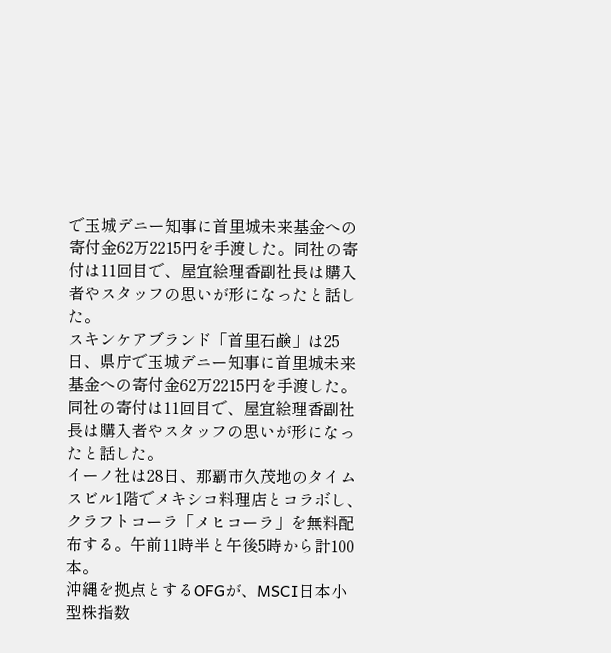で玉城デニー知事に首里城未来基金への寄付金62万2215円を手渡した。同社の寄付は11回目で、屋宜絵理香副社長は購入者やスタッフの思いが形になったと話した。
スキンケアブランド「首里石鹸」は25日、県庁で玉城デニー知事に首里城未来基金への寄付金62万2215円を手渡した。同社の寄付は11回目で、屋宜絵理香副社長は購入者やスタッフの思いが形になったと話した。
イーノ社は28日、那覇市久茂地のタイムスビル1階でメキシコ料理店とコラボし、クラフトコーラ「メヒコーラ」を無料配布する。午前11時半と午後5時から計100本。
沖縄を拠点とするOFGが、MSCI日本小型株指数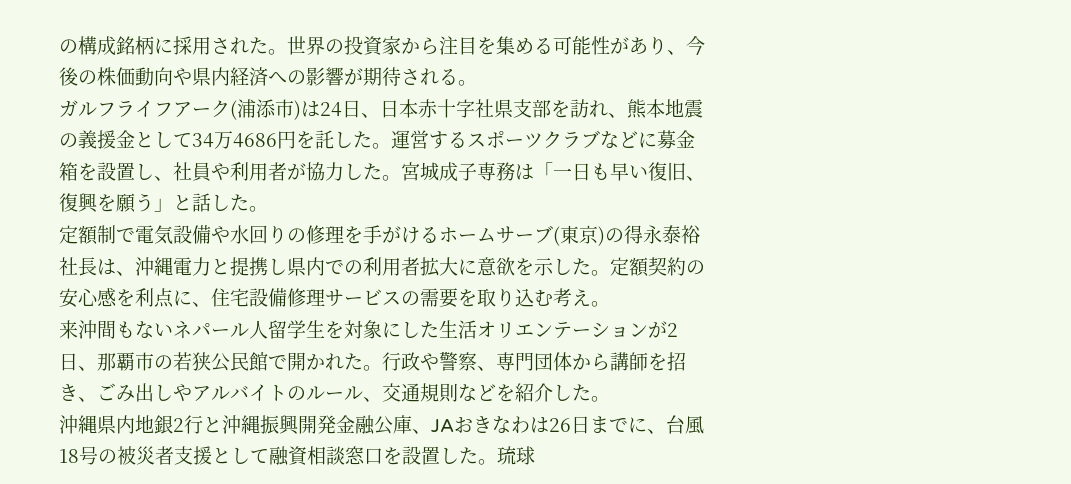の構成銘柄に採用された。世界の投資家から注目を集める可能性があり、今後の株価動向や県内経済への影響が期待される。
ガルフライフアーク(浦添市)は24日、日本赤十字社県支部を訪れ、熊本地震の義援金として34万4686円を託した。運営するスポーツクラブなどに募金箱を設置し、社員や利用者が協力した。宮城成子専務は「一日も早い復旧、復興を願う」と話した。
定額制で電気設備や水回りの修理を手がけるホームサーブ(東京)の得永泰裕社長は、沖縄電力と提携し県内での利用者拡大に意欲を示した。定額契約の安心感を利点に、住宅設備修理サービスの需要を取り込む考え。
来沖間もないネパール人留学生を対象にした生活オリエンテーションが2日、那覇市の若狭公民館で開かれた。行政や警察、専門団体から講師を招き、ごみ出しやアルバイトのルール、交通規則などを紹介した。
沖縄県内地銀2行と沖縄振興開発金融公庫、JAおきなわは26日までに、台風18号の被災者支援として融資相談窓口を設置した。琉球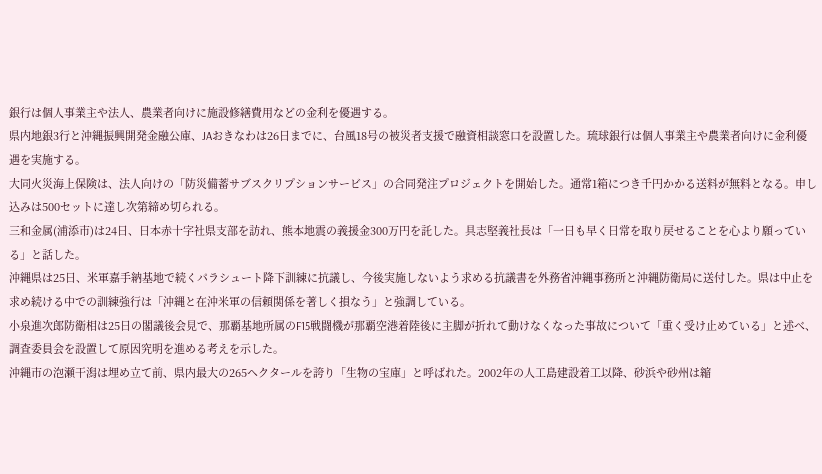銀行は個人事業主や法人、農業者向けに施設修繕費用などの金利を優遇する。
県内地銀3行と沖縄振興開発金融公庫、JAおきなわは26日までに、台風18号の被災者支援で融資相談窓口を設置した。琉球銀行は個人事業主や農業者向けに金利優遇を実施する。
大同火災海上保険は、法人向けの「防災備蓄サブスクリプションサービス」の合同発注プロジェクトを開始した。通常1箱につき千円かかる送料が無料となる。申し込みは500セットに達し次第締め切られる。
三和金属(浦添市)は24日、日本赤十字社県支部を訪れ、熊本地震の義援金300万円を託した。具志堅義社長は「一日も早く日常を取り戻せることを心より願っている」と話した。
沖縄県は25日、米軍嘉手納基地で続くパラシュート降下訓練に抗議し、今後実施しないよう求める抗議書を外務省沖縄事務所と沖縄防衛局に送付した。県は中止を求め続ける中での訓練強行は「沖縄と在沖米軍の信頼関係を著しく損なう」と強調している。
小泉進次郎防衛相は25日の閣議後会見で、那覇基地所属のF15戦闘機が那覇空港着陸後に主脚が折れて動けなくなった事故について「重く受け止めている」と述べ、調査委員会を設置して原因究明を進める考えを示した。
沖縄市の泡瀬干潟は埋め立て前、県内最大の265ヘクタールを誇り「生物の宝庫」と呼ばれた。2002年の人工島建設着工以降、砂浜や砂州は縮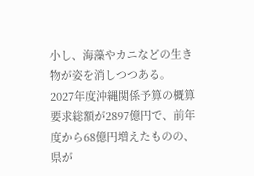小し、海藻やカニなどの生き物が姿を消しつつある。
2027年度沖縄関係予算の概算要求総額が2897億円で、前年度から68億円増えたものの、県が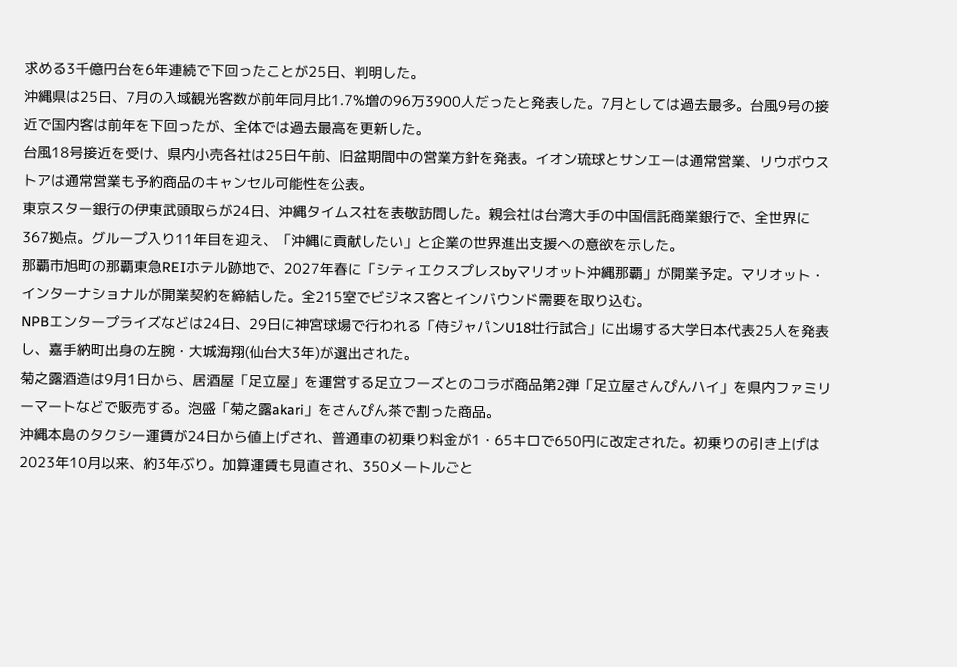求める3千億円台を6年連続で下回ったことが25日、判明した。
沖縄県は25日、7月の入域観光客数が前年同月比1.7%増の96万3900人だったと発表した。7月としては過去最多。台風9号の接近で国内客は前年を下回ったが、全体では過去最高を更新した。
台風18号接近を受け、県内小売各社は25日午前、旧盆期間中の営業方針を発表。イオン琉球とサンエーは通常営業、リウボウストアは通常営業も予約商品のキャンセル可能性を公表。
東京スター銀行の伊東武頭取らが24日、沖縄タイムス社を表敬訪問した。親会社は台湾大手の中国信託商業銀行で、全世界に367拠点。グループ入り11年目を迎え、「沖縄に貢献したい」と企業の世界進出支援への意欲を示した。
那覇市旭町の那覇東急REIホテル跡地で、2027年春に「シティエクスプレスbyマリオット沖縄那覇」が開業予定。マリオット・インターナショナルが開業契約を締結した。全215室でビジネス客とインバウンド需要を取り込む。
NPBエンタープライズなどは24日、29日に神宮球場で行われる「侍ジャパンU18壮行試合」に出場する大学日本代表25人を発表し、嘉手納町出身の左腕・大城海翔(仙台大3年)が選出された。
菊之露酒造は9月1日から、居酒屋「足立屋」を運営する足立フーズとのコラボ商品第2弾「足立屋さんぴんハイ」を県内ファミリーマートなどで販売する。泡盛「菊之露akari」をさんぴん茶で割った商品。
沖縄本島のタクシー運賃が24日から値上げされ、普通車の初乗り料金が1・65キロで650円に改定された。初乗りの引き上げは2023年10月以来、約3年ぶり。加算運賃も見直され、350メートルごと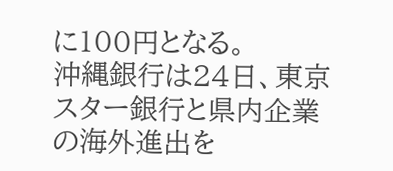に100円となる。
沖縄銀行は24日、東京スター銀行と県内企業の海外進出を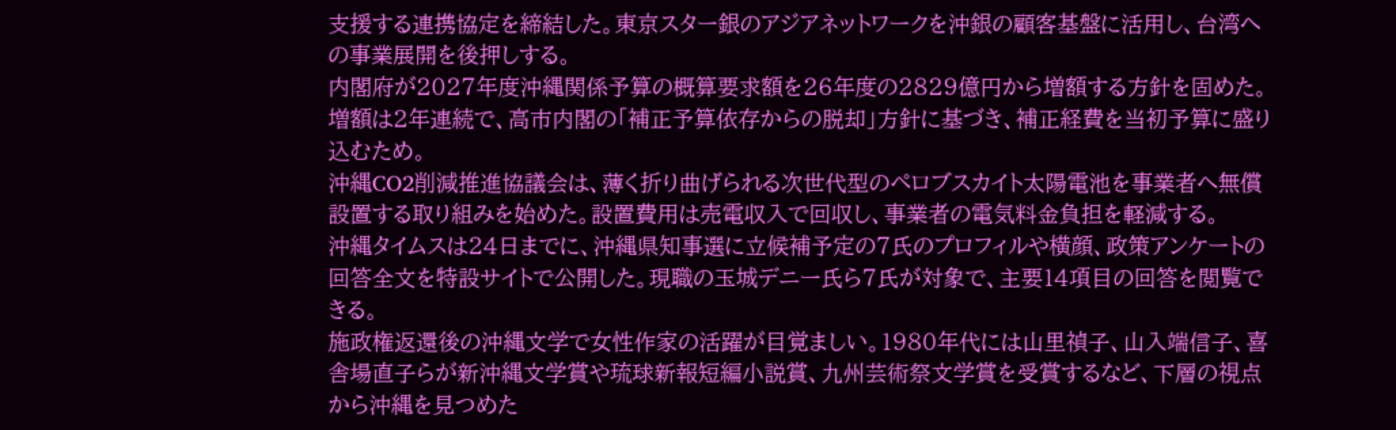支援する連携協定を締結した。東京スター銀のアジアネットワークを沖銀の顧客基盤に活用し、台湾への事業展開を後押しする。
内閣府が2027年度沖縄関係予算の概算要求額を26年度の2829億円から増額する方針を固めた。増額は2年連続で、高市内閣の「補正予算依存からの脱却」方針に基づき、補正経費を当初予算に盛り込むため。
沖縄CO2削減推進協議会は、薄く折り曲げられる次世代型のペロブスカイト太陽電池を事業者へ無償設置する取り組みを始めた。設置費用は売電収入で回収し、事業者の電気料金負担を軽減する。
沖縄タイムスは24日までに、沖縄県知事選に立候補予定の7氏のプロフィルや横顔、政策アンケートの回答全文を特設サイトで公開した。現職の玉城デニー氏ら7氏が対象で、主要14項目の回答を閲覧できる。
施政権返還後の沖縄文学で女性作家の活躍が目覚ましい。1980年代には山里禎子、山入端信子、喜舎場直子らが新沖縄文学賞や琉球新報短編小説賞、九州芸術祭文学賞を受賞するなど、下層の視点から沖縄を見つめた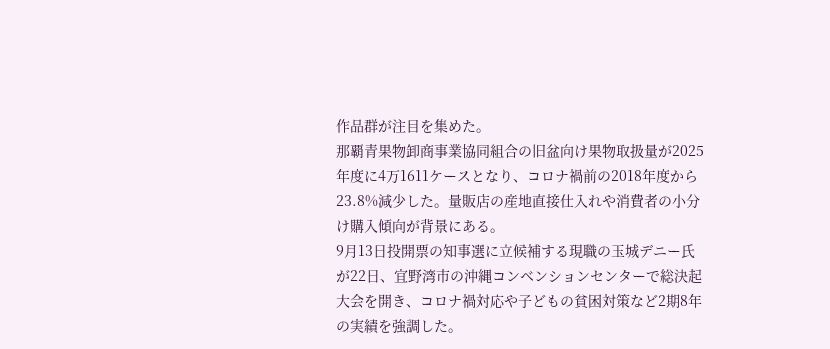作品群が注目を集めた。
那覇青果物卸商事業協同組合の旧盆向け果物取扱量が2025年度に4万1611ケースとなり、コロナ禍前の2018年度から23.8%減少した。量販店の産地直接仕入れや消費者の小分け購入傾向が背景にある。
9月13日投開票の知事選に立候補する現職の玉城デニー氏が22日、宜野湾市の沖縄コンベンションセンターで総決起大会を開き、コロナ禍対応や子どもの貧困対策など2期8年の実績を強調した。